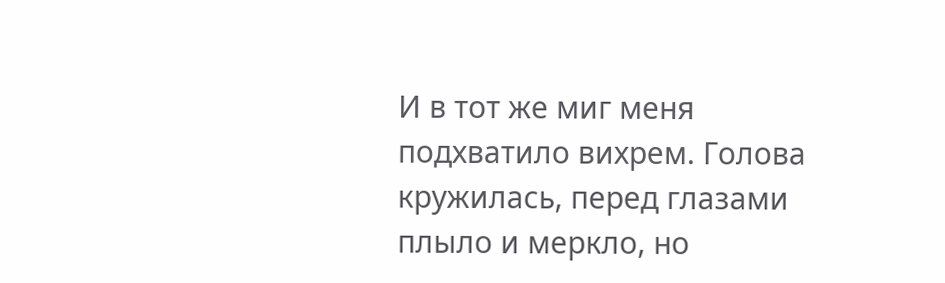И в тот же миг меня подхватило вихрем. Голова кружилась, перед глазами плыло и меркло, но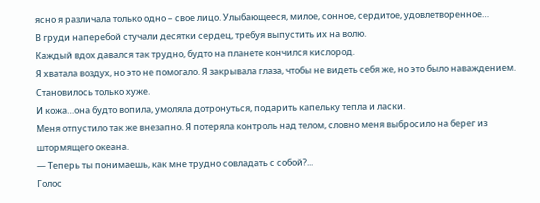ясно я различала только одно – свое лицо. Улыбающееся, милое, сонное, сердитое, удовлетворенное…
В груди наперебой стучали десятки сердец, требуя выпустить их на волю.
Каждый вдох давался так трудно, будто на планете кончился кислород.
Я хватала воздух, но это не помогало. Я закрывала глаза, чтобы не видеть себя же, но это было наваждением. Становилось только хуже.
И кожа…она будто вопила, умоляла дотронуться, подарить капельку тепла и ласки.
Меня отпустило так же внезапно. Я потеряла контроль над телом, словно меня выбросило на берег из штормящего океана.
— Теперь ты понимаешь, как мне трудно совладать с собой?...
Голос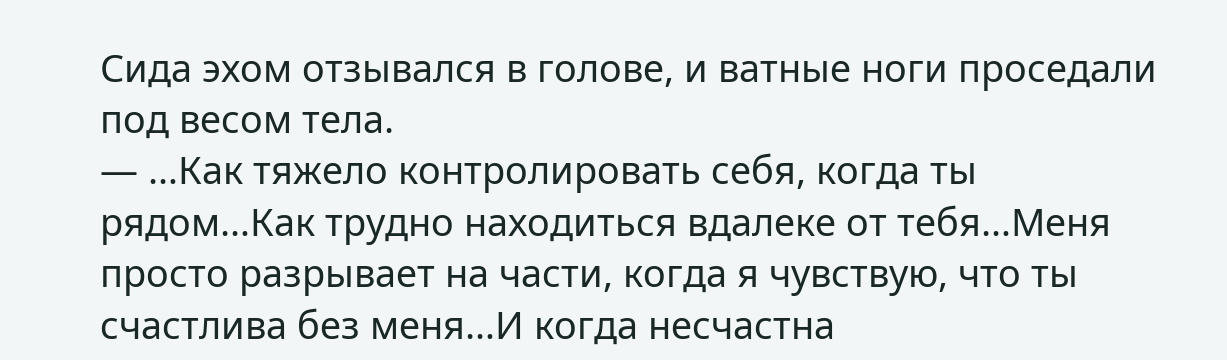Сида эхом отзывался в голове, и ватные ноги проседали под весом тела.
— …Как тяжело контролировать себя, когда ты рядом…Как трудно находиться вдалеке от тебя…Меня просто разрывает на части, когда я чувствую, что ты счастлива без меня…И когда несчастна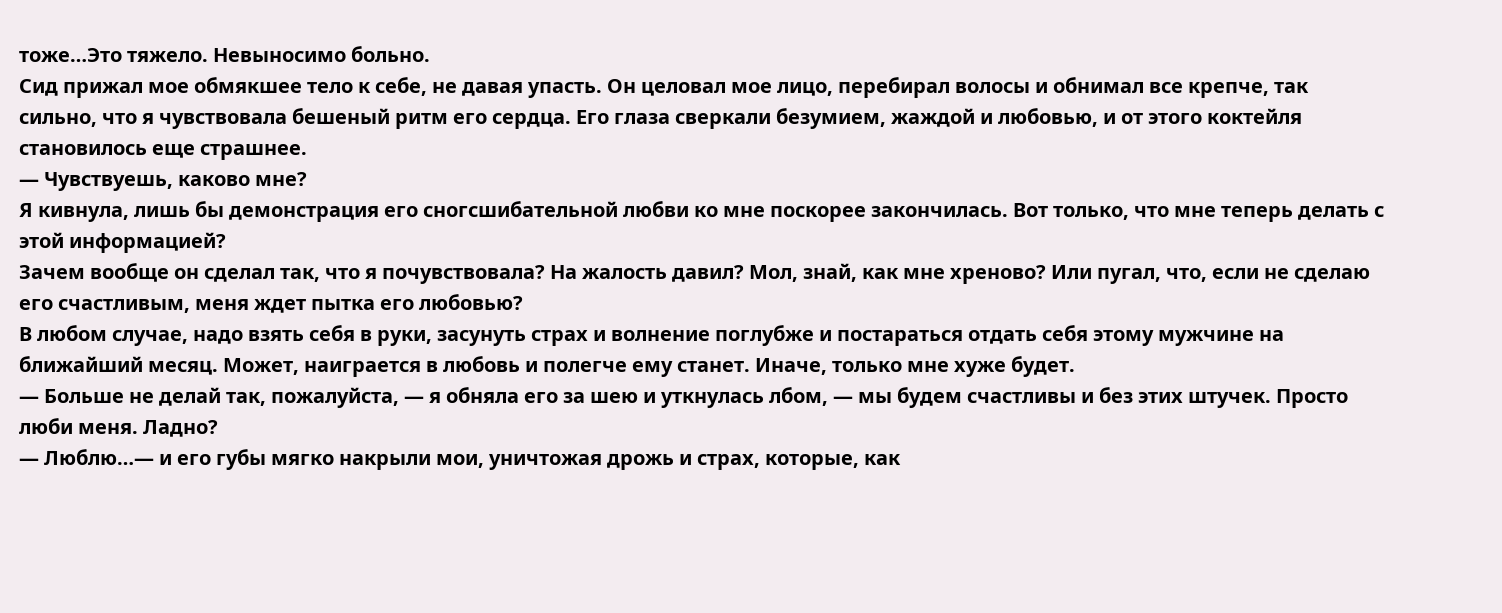тоже…Это тяжело. Невыносимо больно.
Сид прижал мое обмякшее тело к себе, не давая упасть. Он целовал мое лицо, перебирал волосы и обнимал все крепче, так сильно, что я чувствовала бешеный ритм его сердца. Его глаза сверкали безумием, жаждой и любовью, и от этого коктейля становилось еще страшнее.
— Чувствуешь, каково мне?
Я кивнула, лишь бы демонстрация его сногсшибательной любви ко мне поскорее закончилась. Вот только, что мне теперь делать с этой информацией?
Зачем вообще он сделал так, что я почувствовала? На жалость давил? Мол, знай, как мне хреново? Или пугал, что, если не сделаю его счастливым, меня ждет пытка его любовью?
В любом случае, надо взять себя в руки, засунуть страх и волнение поглубже и постараться отдать себя этому мужчине на ближайший месяц. Может, наиграется в любовь и полегче ему станет. Иначе, только мне хуже будет.
— Больше не делай так, пожалуйста, — я обняла его за шею и уткнулась лбом, — мы будем счастливы и без этих штучек. Просто люби меня. Ладно?
— Люблю…— и его губы мягко накрыли мои, уничтожая дрожь и страх, которые, как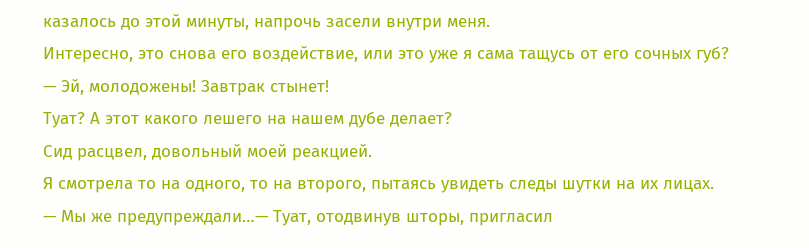казалось до этой минуты, напрочь засели внутри меня.
Интересно, это снова его воздействие, или это уже я сама тащусь от его сочных губ?
— Эй, молодожены! Завтрак стынет!
Туат? А этот какого лешего на нашем дубе делает?
Сид расцвел, довольный моей реакцией.
Я смотрела то на одного, то на второго, пытаясь увидеть следы шутки на их лицах.
— Мы же предупреждали…— Туат, отодвинув шторы, пригласил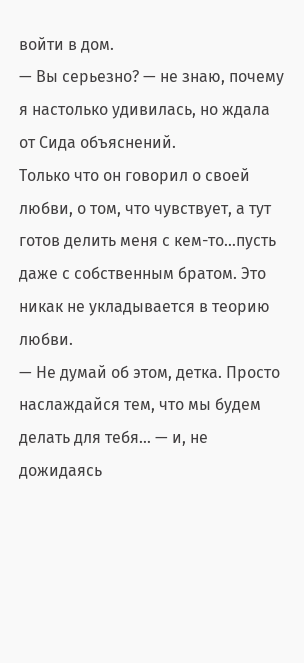войти в дом.
— Вы серьезно? — не знаю, почему я настолько удивилась, но ждала от Сида объяснений.
Только что он говорил о своей любви, о том, что чувствует, а тут готов делить меня с кем-то…пусть даже с собственным братом. Это никак не укладывается в теорию любви.
— Не думай об этом, детка. Просто наслаждайся тем, что мы будем делать для тебя… — и, не дожидаясь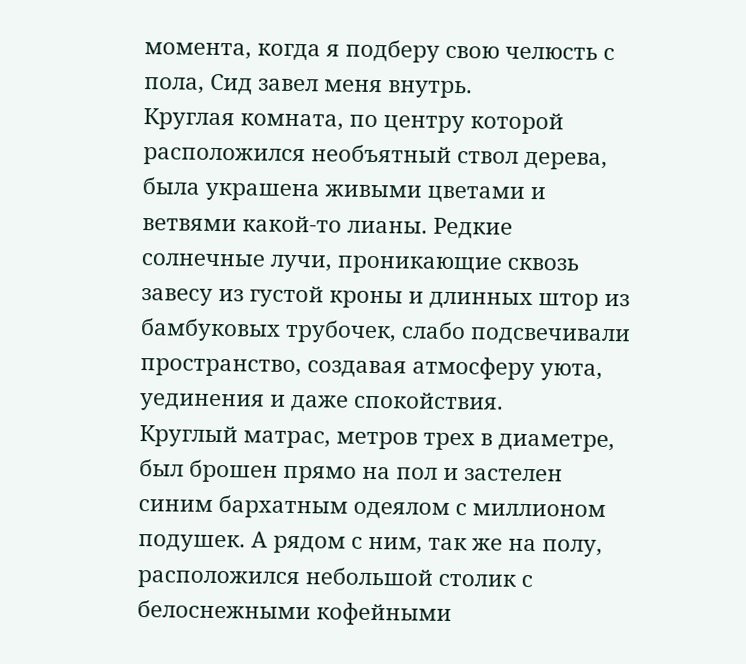момента, когда я подберу свою челюсть с пола, Сид завел меня внутрь.
Круглая комната, по центру которой расположился необъятный ствол дерева, была украшена живыми цветами и ветвями какой-то лианы. Редкие солнечные лучи, проникающие сквозь завесу из густой кроны и длинных штор из бамбуковых трубочек, слабо подсвечивали пространство, создавая атмосферу уюта, уединения и даже спокойствия.
Круглый матрас, метров трех в диаметре, был брошен прямо на пол и застелен синим бархатным одеялом с миллионом подушек. А рядом с ним, так же на полу, расположился небольшой столик с белоснежными кофейными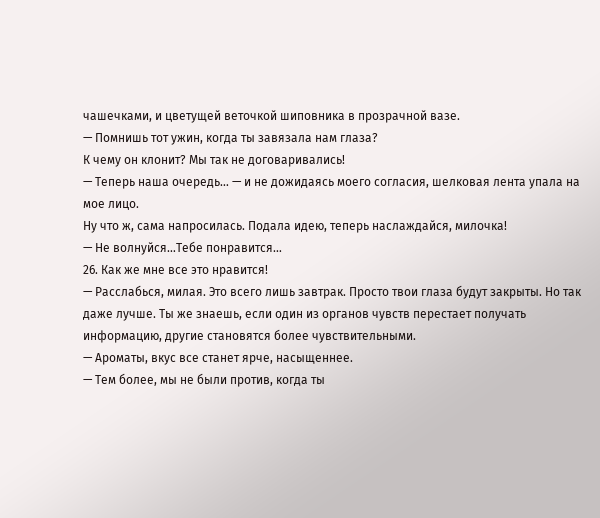чашечками, и цветущей веточкой шиповника в прозрачной вазе.
— Помнишь тот ужин, когда ты завязала нам глаза?
К чему он клонит? Мы так не договаривались!
— Теперь наша очередь… — и не дожидаясь моего согласия, шелковая лента упала на мое лицо.
Ну что ж, сама напросилась. Подала идею, теперь наслаждайся, милочка!
— Не волнуйся…Тебе понравится…
26. Как же мне все это нравится!
— Расслабься, милая. Это всего лишь завтрак. Просто твои глаза будут закрыты. Но так даже лучше. Ты же знаешь, если один из органов чувств перестает получать информацию, другие становятся более чувствительными.
— Ароматы, вкус все станет ярче, насыщеннее.
— Тем более, мы не были против, когда ты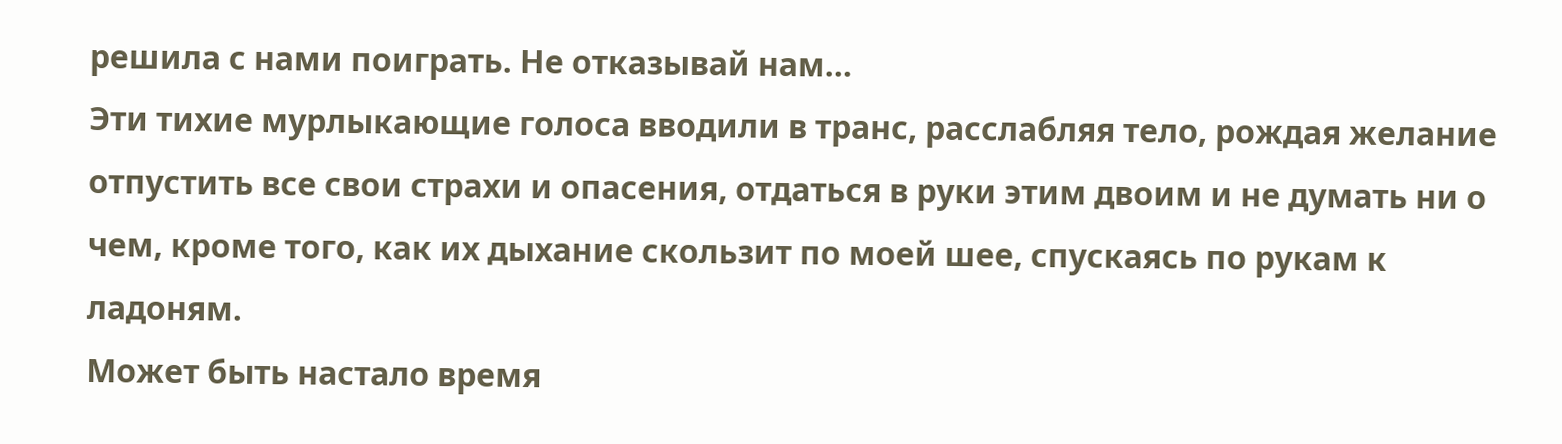решила с нами поиграть. Не отказывай нам…
Эти тихие мурлыкающие голоса вводили в транс, расслабляя тело, рождая желание отпустить все свои страхи и опасения, отдаться в руки этим двоим и не думать ни о чем, кроме того, как их дыхание скользит по моей шее, спускаясь по рукам к ладоням.
Может быть настало время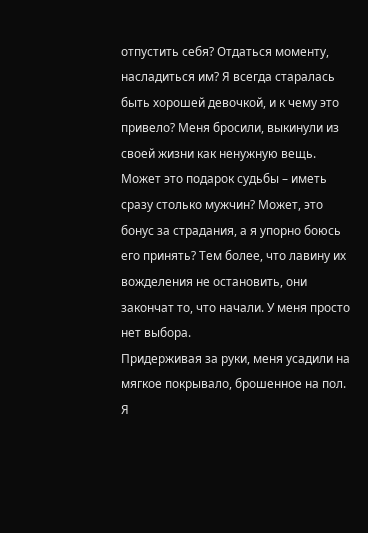отпустить себя? Отдаться моменту, насладиться им? Я всегда старалась быть хорошей девочкой, и к чему это привело? Меня бросили, выкинули из своей жизни как ненужную вещь.
Может это подарок судьбы – иметь сразу столько мужчин? Может, это бонус за страдания, а я упорно боюсь его принять? Тем более, что лавину их вожделения не остановить, они закончат то, что начали. У меня просто нет выбора.
Придерживая за руки, меня усадили на мягкое покрывало, брошенное на пол. Я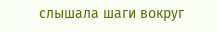слышала шаги вокруг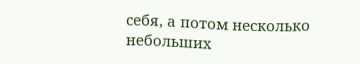себя, а потом несколько небольших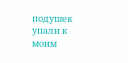подушек упали к моим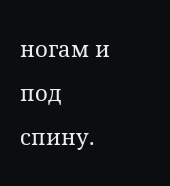ногам и под спину.